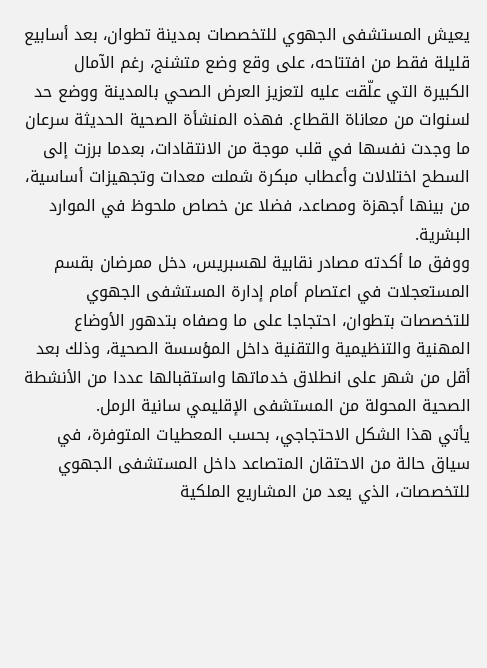يعيش المستشفى الجهوي للتخصصات بمدينة تطوان، بعد أسابيع قليلة فقط من افتتاحه، على وقع وضع متشنج، رغم الآمال الكبيرة التي علّقت عليه لتعزيز العرض الصحي بالمدينة ووضع حد لسنوات من معاناة القطاع. فهذه المنشأة الصحية الحديثة سرعان ما وجدت نفسها في قلب موجة من الانتقادات، بعدما برزت إلى السطح اختلالات وأعطاب مبكرة شملت معدات وتجهيزات أساسية، من بينها أجهزة ومصاعد، فضلا عن خصاص ملحوظ في الموارد البشرية.
ووفق ما أكدته مصادر نقابية لهسبريس، دخل ممرضان بقسم المستعجلات في اعتصام أمام إدارة المستشفى الجهوي للتخصصات بتطوان، احتجاجا على ما وصفاه بتدهور الأوضاع المهنية والتنظيمية والتقنية داخل المؤسسة الصحية، وذلك بعد أقل من شهر على انطلاق خدماتها واستقبالها عددا من الأنشطة الصحية المحولة من المستشفى الإقليمي سانية الرمل.
يأتي هذا الشكل الاحتجاجي، بحسب المعطيات المتوفرة، في سياق حالة من الاحتقان المتصاعد داخل المستشفى الجهوي للتخصصات، الذي يعد من المشاريع الملكية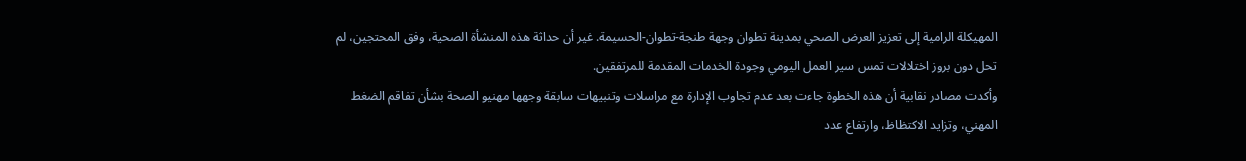المهيكلة الرامية إلى تعزيز العرض الصحي بمدينة تطوان وجهة طنجة-تطوان-الحسيمة. غير أن حداثة هذه المنشأة الصحية، وفق المحتجين، لم تحل دون بروز اختلالات تمس سير العمل اليومي وجودة الخدمات المقدمة للمرتفقين.
وأكدت مصادر نقابية أن هذه الخطوة جاءت بعد عدم تجاوب الإدارة مع مراسلات وتنبيهات سابقة وجهها مهنيو الصحة بشأن تفاقم الضغط المهني، وتزايد الاكتظاظ، وارتفاع عدد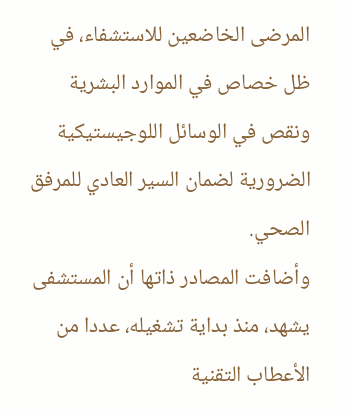المرضى الخاضعين للاستشفاء، في ظل خصاص في الموارد البشرية ونقص في الوسائل اللوجيستيكية الضرورية لضمان السير العادي للمرفق الصحي.
وأضافت المصادر ذاتها أن المستشفى يشهد، منذ بداية تشغيله، عددا من الأعطاب التقنية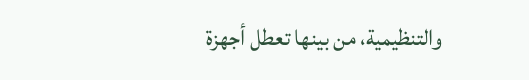والتنظيمية، من بينها تعطل أجهزة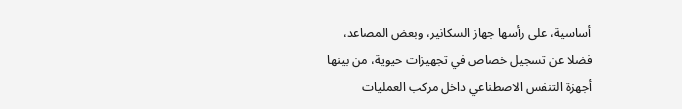أساسية، على رأسها جهاز السكانير، وبعض المصاعد، فضلا عن تسجيل خصاص في تجهيزات حيوية، من بينها أجهزة التنفس الاصطناعي داخل مركب العمليات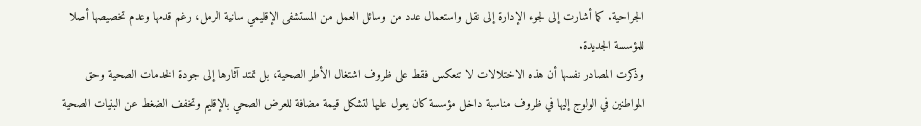الجراحية. كما أشارت إلى لجوء الإدارة إلى نقل واستعمال عدد من وسائل العمل من المستشفى الإقليمي سانية الرمل، رغم قدمها وعدم تخصيصها أصلا للمؤسسة الجديدة.
وذكرت المصادر نفسها أن هذه الاختلالات لا تنعكس فقط على ظروف اشتغال الأطر الصحية، بل تمتد آثارها إلى جودة الخدمات الصحية وحق المواطنين في الولوج إليها في ظروف مناسبة داخل مؤسسة كان يعول عليها لتشكل قيمة مضافة للعرض الصحي بالإقليم وتخفف الضغط عن البنيات الصحية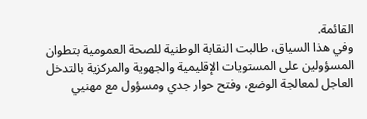القائمة.
وفي هذا السياق، طالبت النقابة الوطنية للصحة العمومية بتطوان المسؤولين على المستويات الإقليمية والجهوية والمركزية بالتدخل العاجل لمعالجة الوضع، وفتح حوار جدي ومسؤول مع مهنيي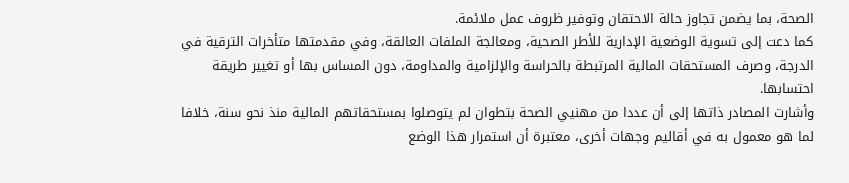الصحة، بما يضمن تجاوز حالة الاحتقان وتوفير ظروف عمل ملائمة.
كما دعت إلى تسوية الوضعية الإدارية للأطر الصحية، ومعالجة الملفات العالقة، وفي مقدمتها متأخرات الترقية في الدرجة، وصرف المستحقات المالية المرتبطة بالحراسة والإلزامية والمداومة، دون المساس بها أو تغيير طريقة احتسابها.
وأشارت المصادر ذاتها إلى أن عددا من مهنيي الصحة بتطوان لم يتوصلوا بمستحقاتهم المالية منذ نحو سنة، خلافا لما هو معمول به في أقاليم وجهات أخرى، معتبرة أن استمرار هذا الوضع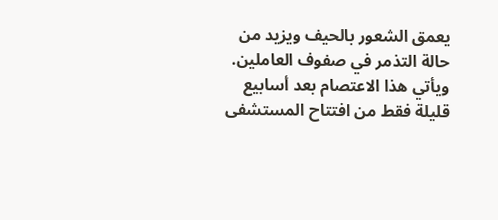يعمق الشعور بالحيف ويزيد من حالة التذمر في صفوف العاملين.
ويأتي هذا الاعتصام بعد أسابيع قليلة فقط من افتتاح المستشفى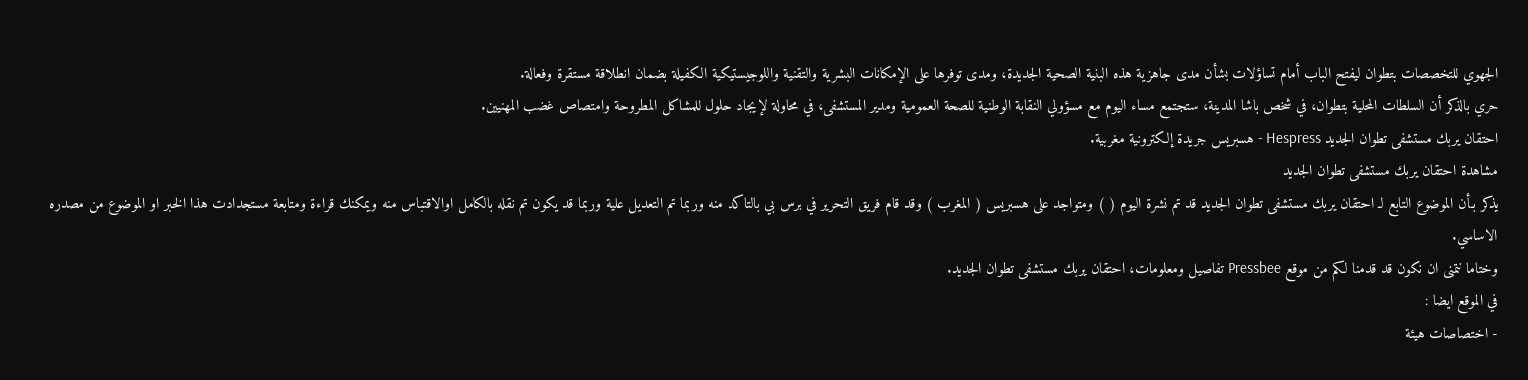الجهوي للتخصصات بتطوان ليفتح الباب أمام تساؤلات بشأن مدى جاهزية هذه البنية الصحية الجديدة، ومدى توفرها على الإمكانات البشرية والتقنية واللوجيستيكية الكفيلة بضمان انطلاقة مستقرة وفعالة.
حري بالذكر أن السلطات المحلية بتطوان، في شخص باشا المدينة، ستجتمع مساء اليوم مع مسؤولي النقابة الوطنية للصحة العمومية ومدير المستشفى، في محاولة لإيجاد حلول للمشاكل المطروحة وامتصاص غضب المهنيين.
احتقان يربك مستشفى تطوان الجديد Hespress - هسبريس جريدة إلكترونية مغربية.
مشاهدة احتقان يربك مستشفى تطوان الجديد
يذكر بـأن الموضوع التابع لـ احتقان يربك مستشفى تطوان الجديد قد تم نشرة اليوم ( ) ومتواجد على هسبريس ( المغرب ) وقد قام فريق التحرير في برس بي بالتاكد منه وربما تم التعديل علية وربما قد يكون تم نقله بالكامل اوالاقتباس منه ويمكنك قراءة ومتابعة مستجدادت هذا الخبر او الموضوع من مصدره الاساسي.
وختاما نتمنى ان نكون قد قدمنا لكم من موقع Pressbee تفاصيل ومعلومات، احتقان يربك مستشفى تطوان الجديد.
في الموقع ايضا :
- اختصاصات هيئة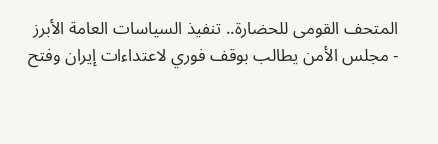المتحف القومى للحضارة.. تنفيذ السياسات العامة الأبرز
- مجلس الأمن يطالب بوقف فوري لاعتداءات إيران وفتح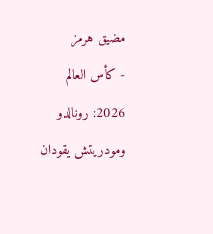مضيق هرمز
- كأس العالم 2026: رونالدو ومودريتش يقودان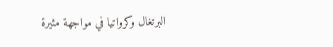البرتغال وكرواتيا في مواجهة مثيرة